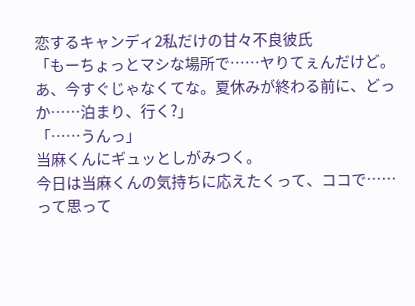恋するキャンディ2私だけの甘々不良彼氏
「もーちょっとマシな場所で……ヤりてぇんだけど。
あ、今すぐじゃなくてな。夏休みが終わる前に、どっか……泊まり、行く?」
「……うんっ」
当麻くんにギュッとしがみつく。
今日は当麻くんの気持ちに応えたくって、ココで……って思って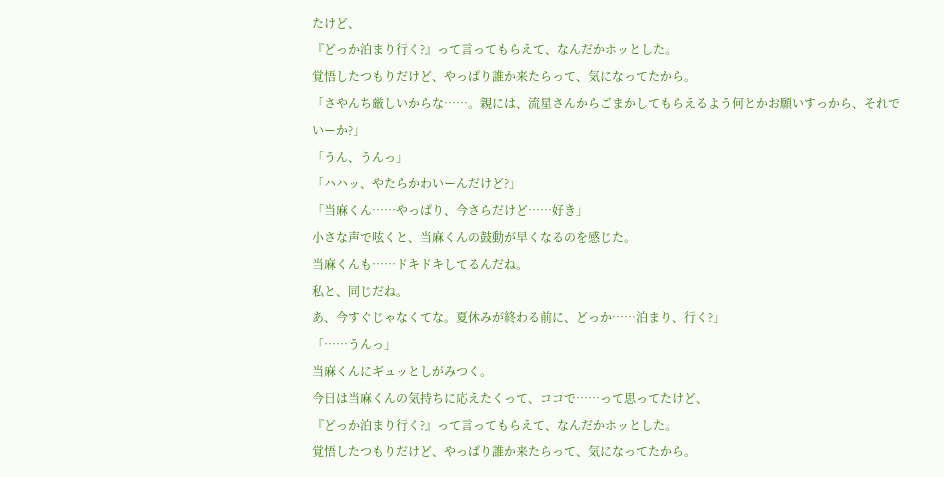たけど、
『どっか泊まり行く?』って言ってもらえて、なんだかホッとした。
覚悟したつもりだけど、やっぱり誰か来たらって、気になってたから。
「さやんち厳しいからな……。親には、流星さんからごまかしてもらえるよう何とかお願いすっから、それでいーか?」
「うん、うんっ」
「ハハッ、やたらかわいーんだけど?」
「当麻くん……やっぱり、今さらだけど……好き」
小さな声で呟くと、当麻くんの鼓動が早くなるのを感じた。
当麻くんも……ドキドキしてるんだね。
私と、同じだね。
あ、今すぐじゃなくてな。夏休みが終わる前に、どっか……泊まり、行く?」
「……うんっ」
当麻くんにギュッとしがみつく。
今日は当麻くんの気持ちに応えたくって、ココで……って思ってたけど、
『どっか泊まり行く?』って言ってもらえて、なんだかホッとした。
覚悟したつもりだけど、やっぱり誰か来たらって、気になってたから。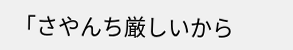「さやんち厳しいから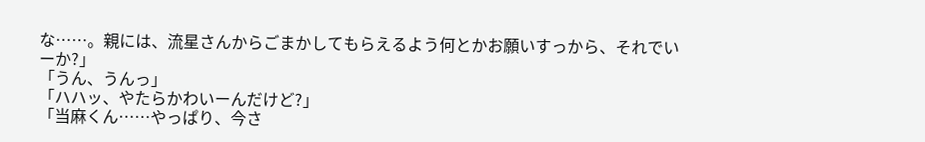な……。親には、流星さんからごまかしてもらえるよう何とかお願いすっから、それでいーか?」
「うん、うんっ」
「ハハッ、やたらかわいーんだけど?」
「当麻くん……やっぱり、今さ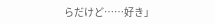らだけど……好き」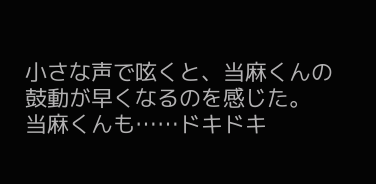小さな声で呟くと、当麻くんの鼓動が早くなるのを感じた。
当麻くんも……ドキドキ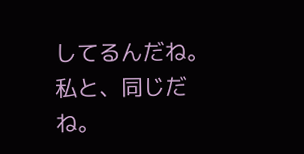してるんだね。
私と、同じだね。